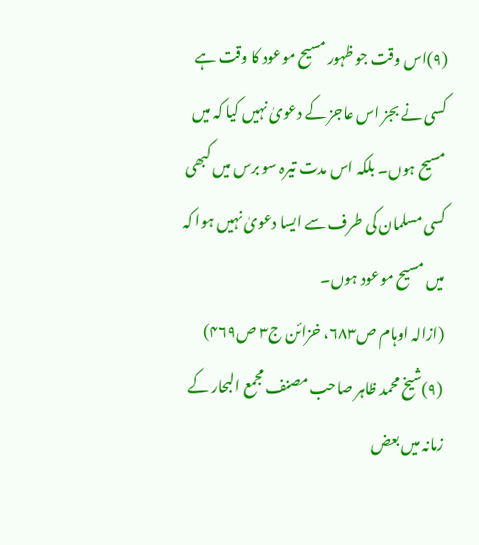(۹)اس وقت جو ظہور مسیح موعود کا وقت ہے کسی نے بجز اس عاجز کے دعویٰ نہیں کیا کہ میں مسیح ہوں۔ بلکہ اس مدت تیرہ سو برس میں کبھی کسی مسلمان کی طرف سے ایسا دعویٰ نہیں ہوا کہ میں مسیح موعود ہوں۔
(ازالہ اوہام ص۶۸۳، خزائن ج۳ ص۴۶۹)
(۹)شیخ محمد ظاہر صاحب مصنف مجمع البحار کے زمانہ میں بعض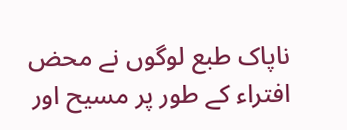ناپاک طبع لوگوں نے محض افتراء کے طور پر مسیح اور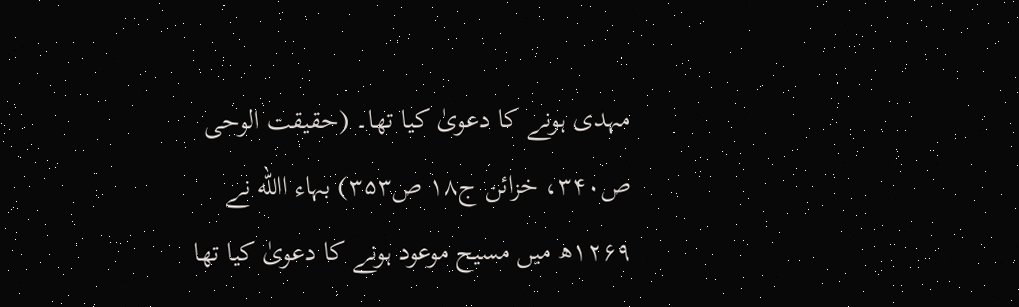مہدی ہونے کا دعویٰ کیا تھا۔ (حقیقت الوحی ص۳۴۰، خزائن ج۱۸ ص۳۵۳) بہاء االله نے ۱۲۶۹ھ میں مسیح موعود ہونے کا دعویٰ کیا تھا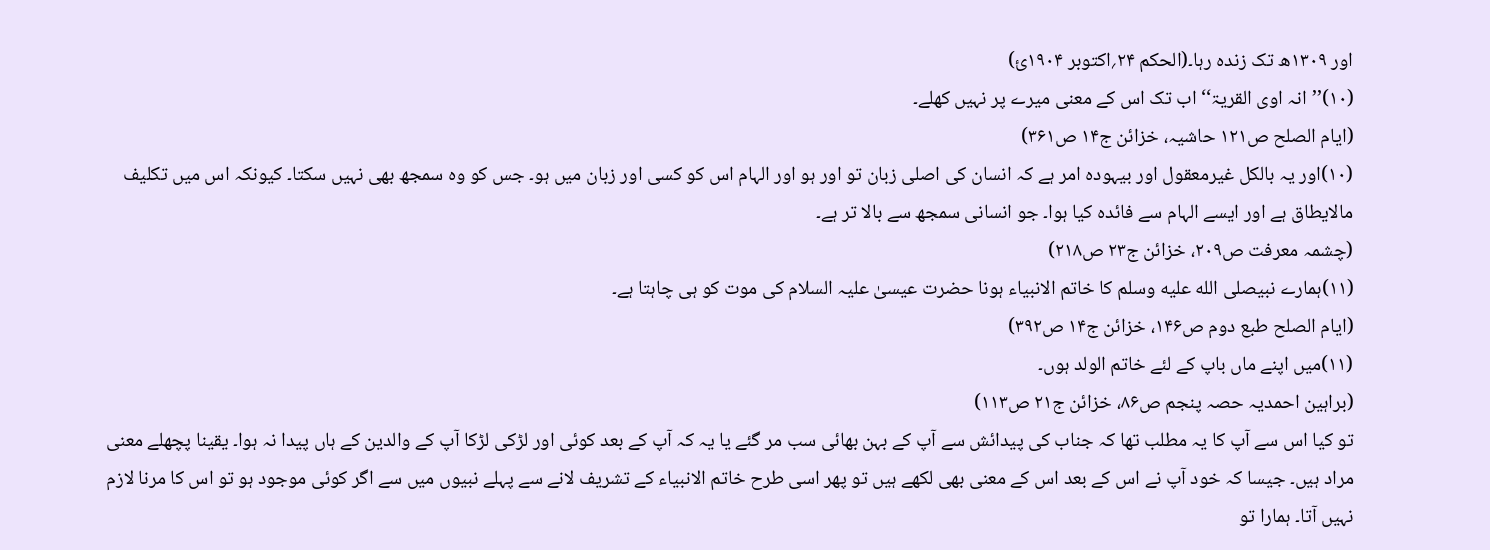اور ۱۳۰۹ھ تک زندہ رہا۔(الحکم ۲۴؍اکتوبر ۱۹۰۴ئ)
(۱۰)’’انہ اوی القریۃ‘‘ اب تک اس کے معنی میرے پر نہیں کھلے۔
(ایام الصلح ص۱۲۱ حاشیہ، خزائن ج۱۴ ص۳۶۱)
(۱۰)اور یہ بالکل غیرمعقول اور بیہودہ امر ہے کہ انسان کی اصلی زبان تو اور ہو اور الہام اس کو کسی اور زبان میں ہو۔ جس کو وہ سمجھ بھی نہیں سکتا۔ کیونکہ اس میں تکلیف مالایطاق ہے اور ایسے الہام سے فائدہ کیا ہوا۔ جو انسانی سمجھ سے بالا تر ہے۔
(چشمہ معرفت ص۲۰۹، خزائن ج۲۳ ص۲۱۸)
(۱۱)ہمارے نبیصلى الله عليه وسلم کا خاتم الانبیاء ہونا حضرت عیسیٰ علیہ السلام کی موت کو ہی چاہتا ہے۔
(ایام الصلح طبع دوم ص۱۴۶، خزائن ج۱۴ ص۳۹۲)
(۱۱)میں اپنے ماں باپ کے لئے خاتم الولد ہوں۔
(براہین احمدیہ حصہ پنجم ص۸۶، خزائن ج۲۱ ص۱۱۳)
تو کیا اس سے آپ کا یہ مطلب تھا کہ جناب کی پیدائش سے آپ کے بہن بھائی سب مر گئے یا یہ کہ آپ کے بعد کوئی اور لڑکی لڑکا آپ کے والدین کے ہاں پیدا نہ ہوا۔ یقینا پچھلے معنی مراد ہیں۔ جیسا کہ خود آپ نے اس کے بعد اس کے معنی بھی لکھے ہیں تو پھر اسی طرح خاتم الانبیاء کے تشریف لانے سے پہلے نبیوں میں سے اگر کوئی موجود ہو تو اس کا مرنا لازم نہیں آتا۔ ہمارا تو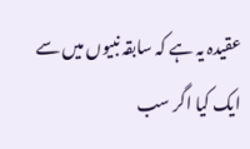عقیدہ یہ ہے کہ سابقہ نبیوں میں سے ایک کیا اگر سب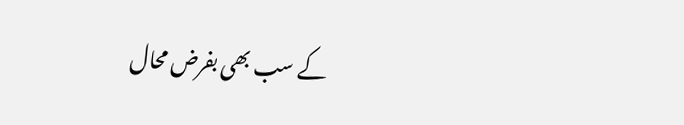کے سب بھی بفرض محال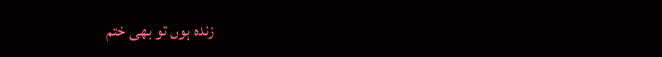زندہ ہوں تو بھی ختم